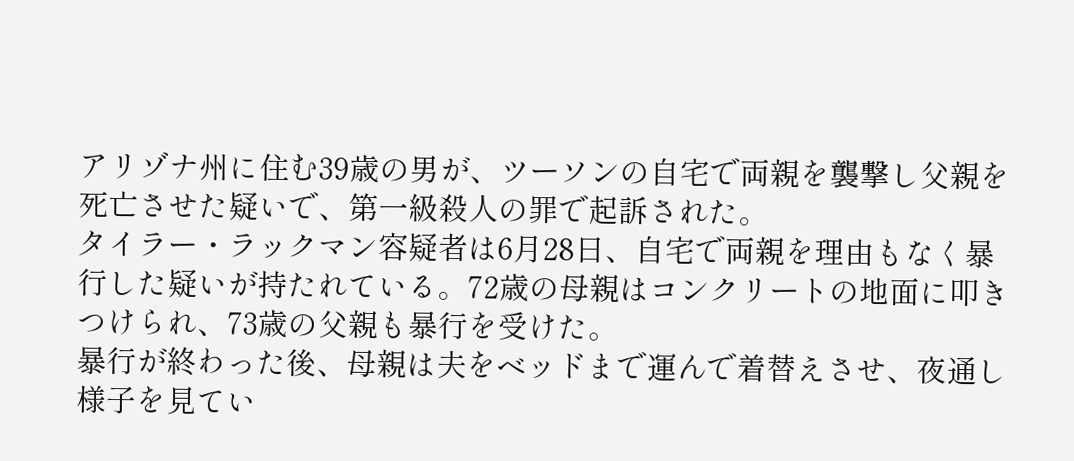アリゾナ州に住む39歳の男が、ツーソンの自宅で両親を襲撃し父親を死亡させた疑いで、第一級殺人の罪で起訴された。
タイラー・ラックマン容疑者は6月28日、自宅で両親を理由もなく暴行した疑いが持たれている。72歳の母親はコンクリートの地面に叩きつけられ、73歳の父親も暴行を受けた。
暴行が終わった後、母親は夫をベッドまで運んで着替えさせ、夜通し様子を見てい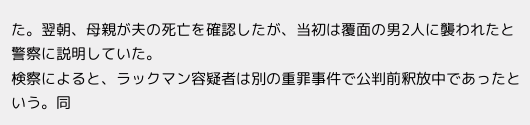た。翌朝、母親が夫の死亡を確認したが、当初は覆面の男2人に襲われたと警察に説明していた。
検察によると、ラックマン容疑者は別の重罪事件で公判前釈放中であったという。同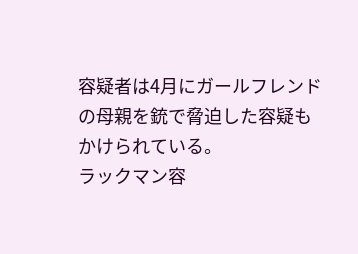容疑者は4月にガールフレンドの母親を銃で脅迫した容疑もかけられている。
ラックマン容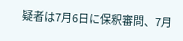疑者は7月6日に保釈審問、7月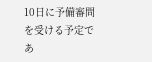10日に予備審問を受ける予定であ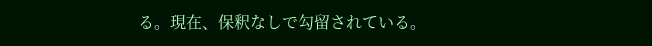る。現在、保釈なしで勾留されている。